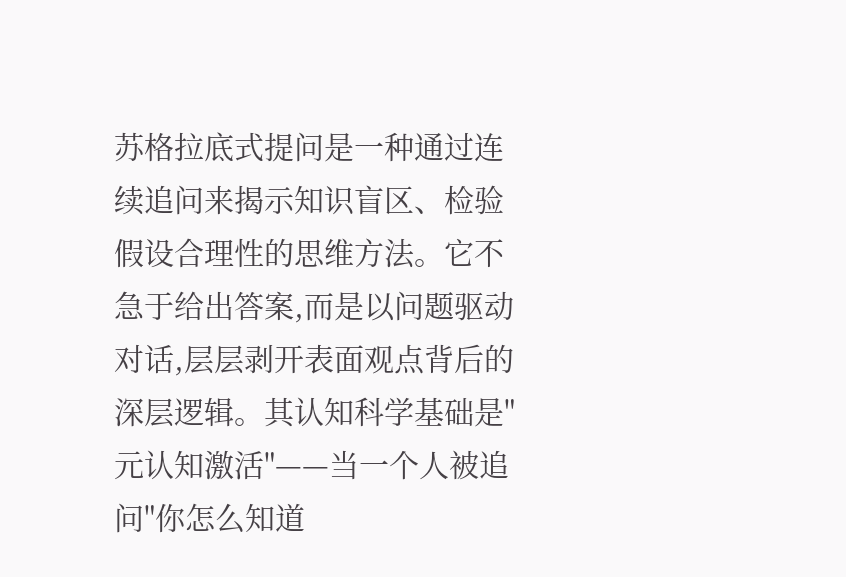苏格拉底式提问是一种通过连续追问来揭示知识盲区、检验假设合理性的思维方法。它不急于给出答案,而是以问题驱动对话,层层剥开表面观点背后的深层逻辑。其认知科学基础是"元认知激活"——当一个人被追问"你怎么知道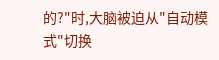的?"时,大脑被迫从"自动模式"切换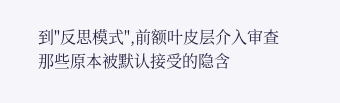到"反思模式",前额叶皮层介入审查那些原本被默认接受的隐含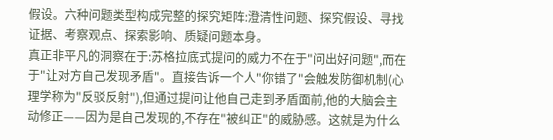假设。六种问题类型构成完整的探究矩阵:澄清性问题、探究假设、寻找证据、考察观点、探索影响、质疑问题本身。
真正非平凡的洞察在于:苏格拉底式提问的威力不在于"问出好问题",而在于"让对方自己发现矛盾"。直接告诉一个人"你错了"会触发防御机制(心理学称为"反驳反射"),但通过提问让他自己走到矛盾面前,他的大脑会主动修正——因为是自己发现的,不存在"被纠正"的威胁感。这就是为什么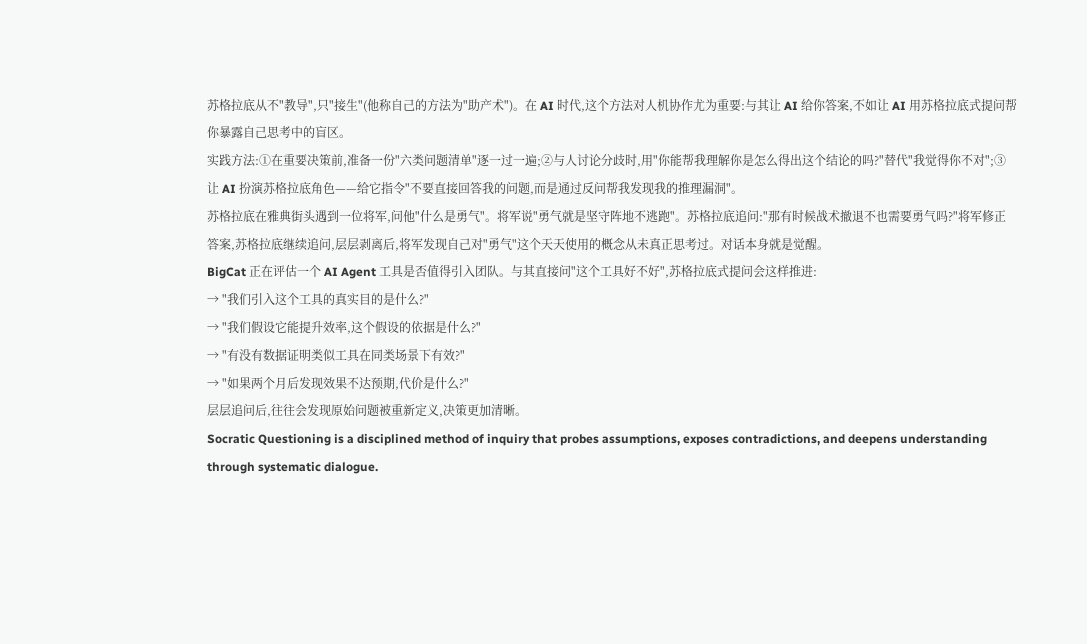苏格拉底从不"教导",只"接生"(他称自己的方法为"助产术")。在 AI 时代,这个方法对人机协作尤为重要:与其让 AI 给你答案,不如让 AI 用苏格拉底式提问帮你暴露自己思考中的盲区。
实践方法:①在重要决策前,准备一份"六类问题清单"逐一过一遍;②与人讨论分歧时,用"你能帮我理解你是怎么得出这个结论的吗?"替代"我觉得你不对";③让 AI 扮演苏格拉底角色——给它指令"不要直接回答我的问题,而是通过反问帮我发现我的推理漏洞"。
苏格拉底在雅典街头遇到一位将军,问他"什么是勇气"。将军说"勇气就是坚守阵地不逃跑"。苏格拉底追问:"那有时候战术撤退不也需要勇气吗?"将军修正答案,苏格拉底继续追问,层层剥离后,将军发现自己对"勇气"这个天天使用的概念从未真正思考过。对话本身就是觉醒。
BigCat 正在评估一个 AI Agent 工具是否值得引入团队。与其直接问"这个工具好不好",苏格拉底式提问会这样推进:
→ "我们引入这个工具的真实目的是什么?"
→ "我们假设它能提升效率,这个假设的依据是什么?"
→ "有没有数据证明类似工具在同类场景下有效?"
→ "如果两个月后发现效果不达预期,代价是什么?"
层层追问后,往往会发现原始问题被重新定义,决策更加清晰。
Socratic Questioning is a disciplined method of inquiry that probes assumptions, exposes contradictions, and deepens understanding through systematic dialogue.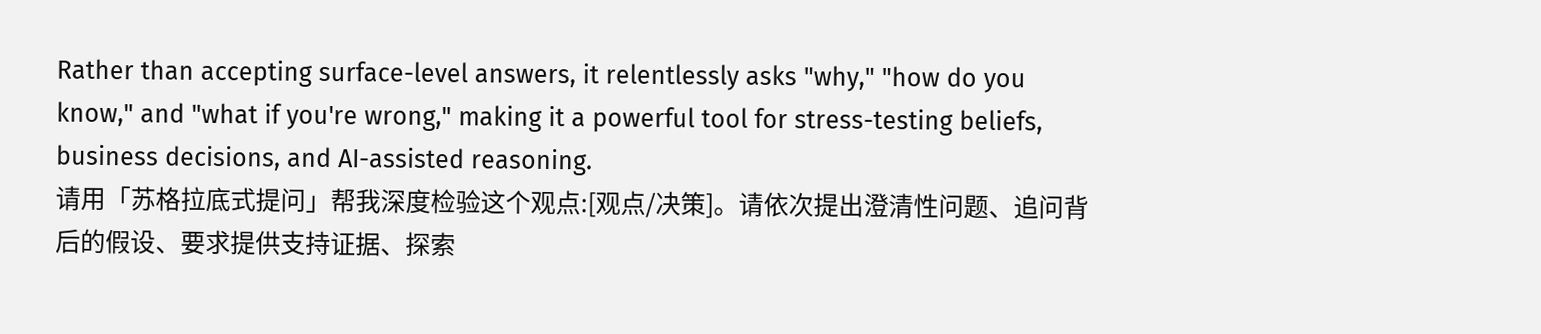Rather than accepting surface-level answers, it relentlessly asks "why," "how do you know," and "what if you're wrong," making it a powerful tool for stress-testing beliefs, business decisions, and AI-assisted reasoning.
请用「苏格拉底式提问」帮我深度检验这个观点:[观点/决策]。请依次提出澄清性问题、追问背后的假设、要求提供支持证据、探索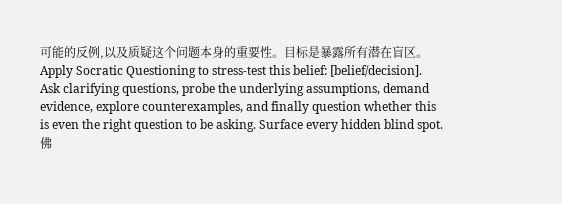可能的反例,以及质疑这个问题本身的重要性。目标是暴露所有潜在盲区。
Apply Socratic Questioning to stress-test this belief: [belief/decision]. Ask clarifying questions, probe the underlying assumptions, demand evidence, explore counterexamples, and finally question whether this is even the right question to be asking. Surface every hidden blind spot.
佛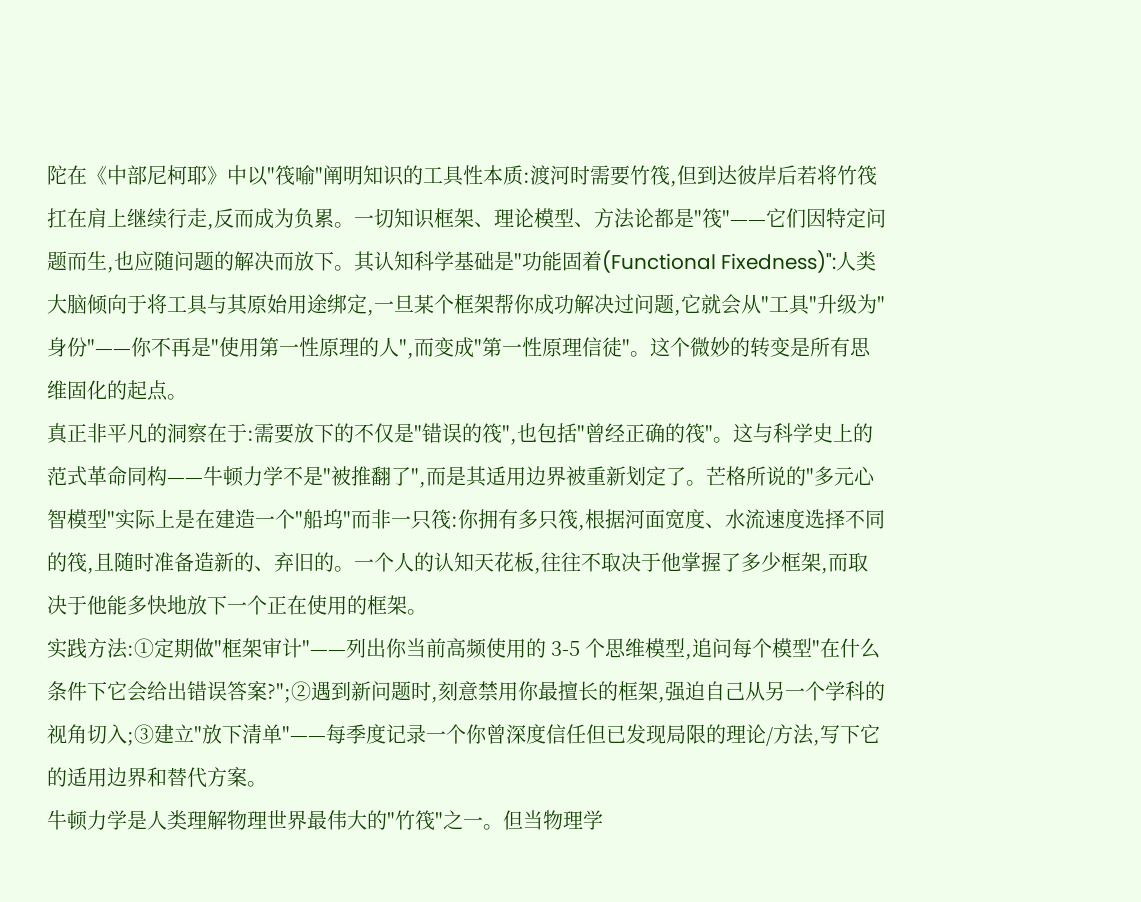陀在《中部尼柯耶》中以"筏喻"阐明知识的工具性本质:渡河时需要竹筏,但到达彼岸后若将竹筏扛在肩上继续行走,反而成为负累。一切知识框架、理论模型、方法论都是"筏"——它们因特定问题而生,也应随问题的解决而放下。其认知科学基础是"功能固着(Functional Fixedness)":人类大脑倾向于将工具与其原始用途绑定,一旦某个框架帮你成功解决过问题,它就会从"工具"升级为"身份"——你不再是"使用第一性原理的人",而变成"第一性原理信徒"。这个微妙的转变是所有思维固化的起点。
真正非平凡的洞察在于:需要放下的不仅是"错误的筏",也包括"曾经正确的筏"。这与科学史上的范式革命同构——牛顿力学不是"被推翻了",而是其适用边界被重新划定了。芒格所说的"多元心智模型"实际上是在建造一个"船坞"而非一只筏:你拥有多只筏,根据河面宽度、水流速度选择不同的筏,且随时准备造新的、弃旧的。一个人的认知天花板,往往不取决于他掌握了多少框架,而取决于他能多快地放下一个正在使用的框架。
实践方法:①定期做"框架审计"——列出你当前高频使用的 3-5 个思维模型,追问每个模型"在什么条件下它会给出错误答案?";②遇到新问题时,刻意禁用你最擅长的框架,强迫自己从另一个学科的视角切入;③建立"放下清单"——每季度记录一个你曾深度信任但已发现局限的理论/方法,写下它的适用边界和替代方案。
牛顿力学是人类理解物理世界最伟大的"竹筏"之一。但当物理学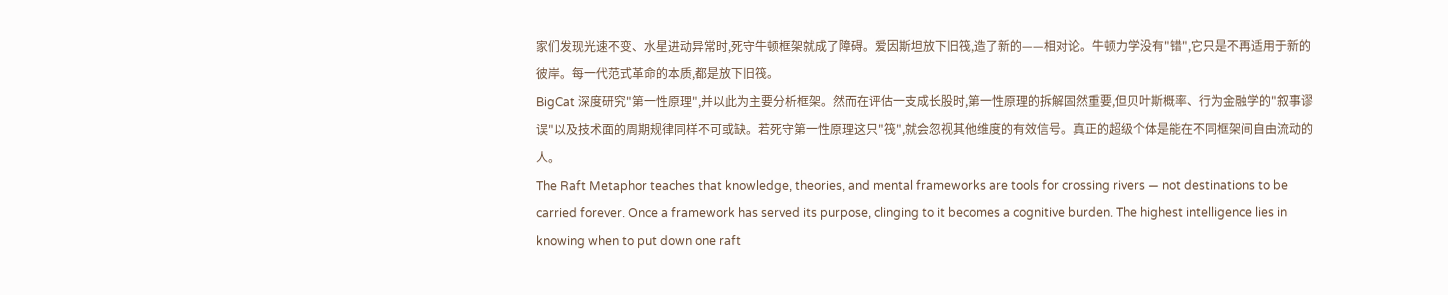家们发现光速不变、水星进动异常时,死守牛顿框架就成了障碍。爱因斯坦放下旧筏,造了新的——相对论。牛顿力学没有"错",它只是不再适用于新的彼岸。每一代范式革命的本质,都是放下旧筏。
BigCat 深度研究"第一性原理",并以此为主要分析框架。然而在评估一支成长股时,第一性原理的拆解固然重要,但贝叶斯概率、行为金融学的"叙事谬误"以及技术面的周期规律同样不可或缺。若死守第一性原理这只"筏",就会忽视其他维度的有效信号。真正的超级个体是能在不同框架间自由流动的人。
The Raft Metaphor teaches that knowledge, theories, and mental frameworks are tools for crossing rivers — not destinations to be carried forever. Once a framework has served its purpose, clinging to it becomes a cognitive burden. The highest intelligence lies in knowing when to put down one raft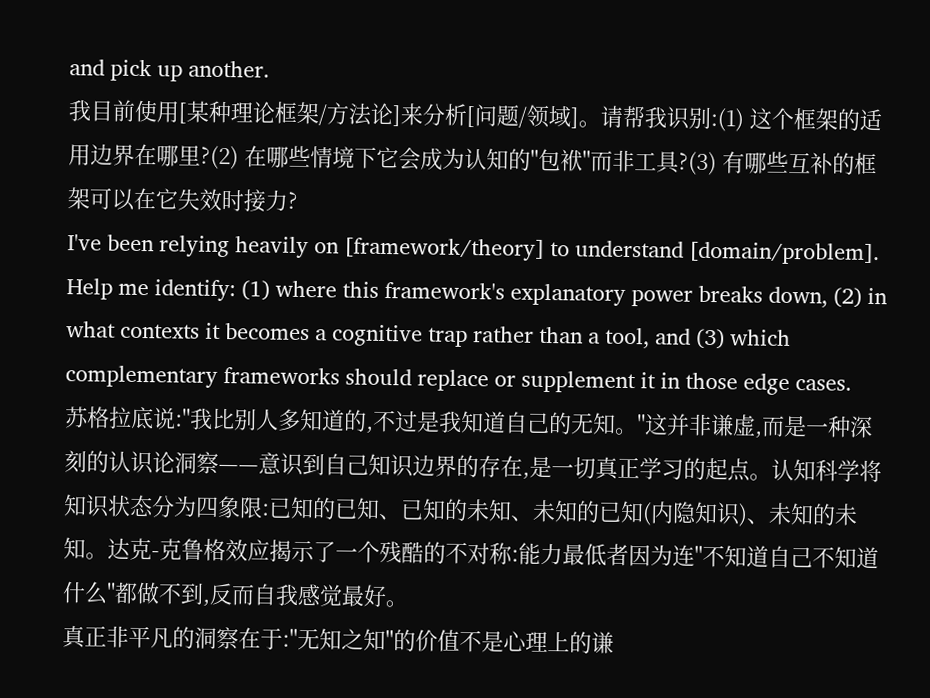and pick up another.
我目前使用[某种理论框架/方法论]来分析[问题/领域]。请帮我识别:(1) 这个框架的适用边界在哪里?(2) 在哪些情境下它会成为认知的"包袱"而非工具?(3) 有哪些互补的框架可以在它失效时接力?
I've been relying heavily on [framework/theory] to understand [domain/problem]. Help me identify: (1) where this framework's explanatory power breaks down, (2) in what contexts it becomes a cognitive trap rather than a tool, and (3) which complementary frameworks should replace or supplement it in those edge cases.
苏格拉底说:"我比别人多知道的,不过是我知道自己的无知。"这并非谦虚,而是一种深刻的认识论洞察——意识到自己知识边界的存在,是一切真正学习的起点。认知科学将知识状态分为四象限:已知的已知、已知的未知、未知的已知(内隐知识)、未知的未知。达克-克鲁格效应揭示了一个残酷的不对称:能力最低者因为连"不知道自己不知道什么"都做不到,反而自我感觉最好。
真正非平凡的洞察在于:"无知之知"的价值不是心理上的谦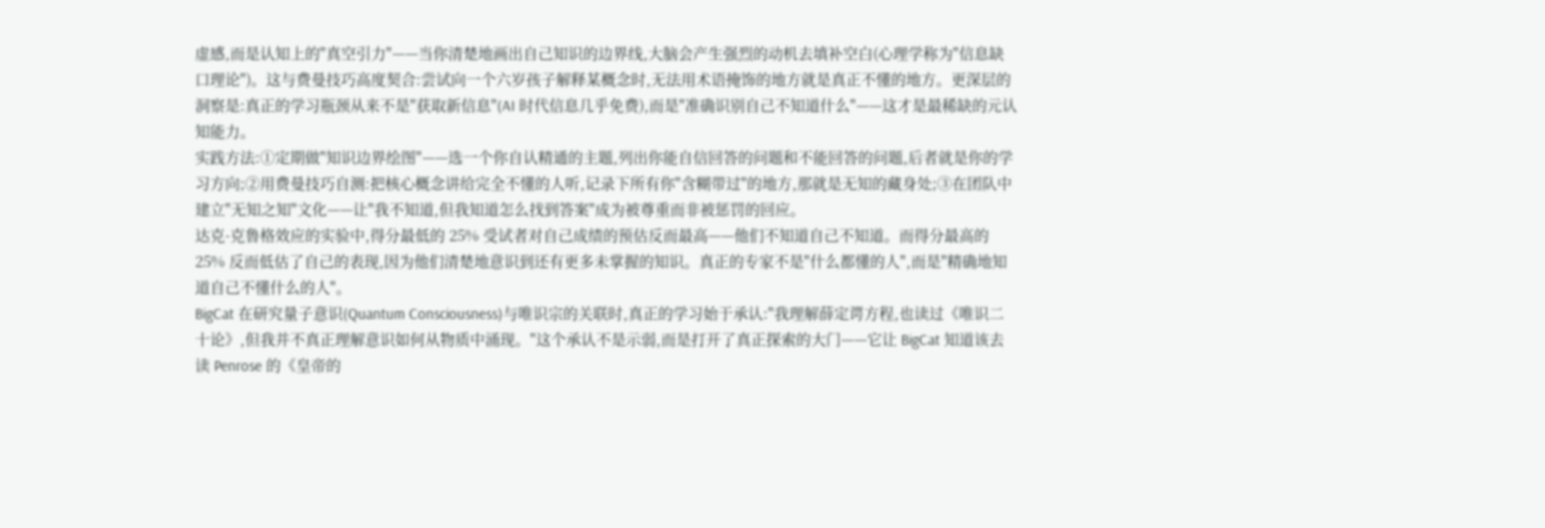虚感,而是认知上的"真空引力"——当你清楚地画出自己知识的边界线,大脑会产生强烈的动机去填补空白(心理学称为"信息缺口理论")。这与费曼技巧高度契合:尝试向一个六岁孩子解释某概念时,无法用术语掩饰的地方就是真正不懂的地方。更深层的洞察是:真正的学习瓶颈从来不是"获取新信息"(AI 时代信息几乎免费),而是"准确识别自己不知道什么"——这才是最稀缺的元认知能力。
实践方法:①定期做"知识边界绘图"——选一个你自认精通的主题,列出你能自信回答的问题和不能回答的问题,后者就是你的学习方向;②用费曼技巧自测:把核心概念讲给完全不懂的人听,记录下所有你"含糊带过"的地方,那就是无知的藏身处;③在团队中建立"无知之知"文化——让"我不知道,但我知道怎么找到答案"成为被尊重而非被惩罚的回应。
达克-克鲁格效应的实验中,得分最低的 25% 受试者对自己成绩的预估反而最高——他们不知道自己不知道。而得分最高的 25% 反而低估了自己的表现,因为他们清楚地意识到还有更多未掌握的知识。真正的专家不是"什么都懂的人",而是"精确地知道自己不懂什么的人"。
BigCat 在研究量子意识(Quantum Consciousness)与唯识宗的关联时,真正的学习始于承认:"我理解薛定谔方程,也读过《唯识二十论》,但我并不真正理解意识如何从物质中涌现。"这个承认不是示弱,而是打开了真正探索的大门——它让 BigCat 知道该去读 Penrose 的《皇帝的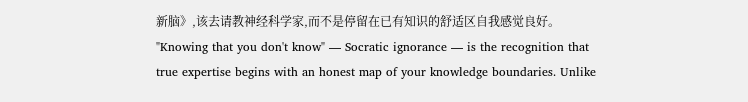新脑》,该去请教神经科学家,而不是停留在已有知识的舒适区自我感觉良好。
"Knowing that you don't know" — Socratic ignorance — is the recognition that true expertise begins with an honest map of your knowledge boundaries. Unlike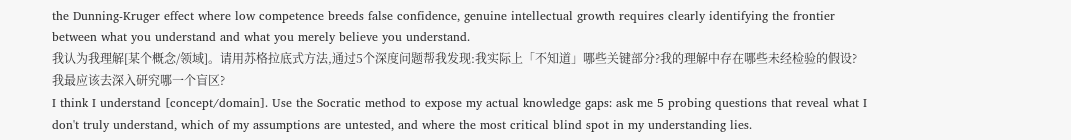the Dunning-Kruger effect where low competence breeds false confidence, genuine intellectual growth requires clearly identifying the frontier between what you understand and what you merely believe you understand.
我认为我理解[某个概念/领域]。请用苏格拉底式方法,通过5个深度问题帮我发现:我实际上「不知道」哪些关键部分?我的理解中存在哪些未经检验的假设?我最应该去深入研究哪一个盲区?
I think I understand [concept/domain]. Use the Socratic method to expose my actual knowledge gaps: ask me 5 probing questions that reveal what I don't truly understand, which of my assumptions are untested, and where the most critical blind spot in my understanding lies.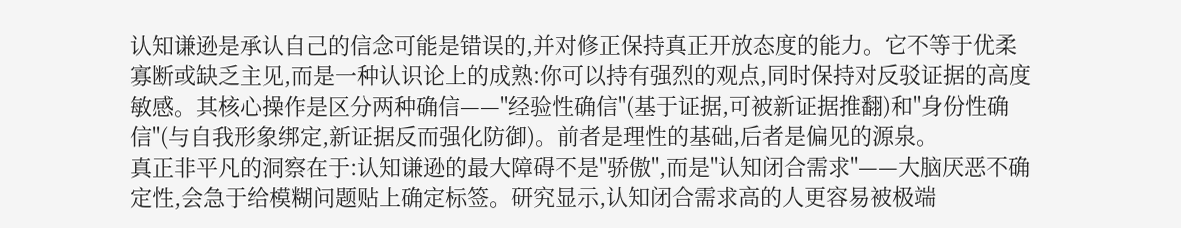认知谦逊是承认自己的信念可能是错误的,并对修正保持真正开放态度的能力。它不等于优柔寡断或缺乏主见,而是一种认识论上的成熟:你可以持有强烈的观点,同时保持对反驳证据的高度敏感。其核心操作是区分两种确信——"经验性确信"(基于证据,可被新证据推翻)和"身份性确信"(与自我形象绑定,新证据反而强化防御)。前者是理性的基础,后者是偏见的源泉。
真正非平凡的洞察在于:认知谦逊的最大障碍不是"骄傲",而是"认知闭合需求"——大脑厌恶不确定性,会急于给模糊问题贴上确定标签。研究显示,认知闭合需求高的人更容易被极端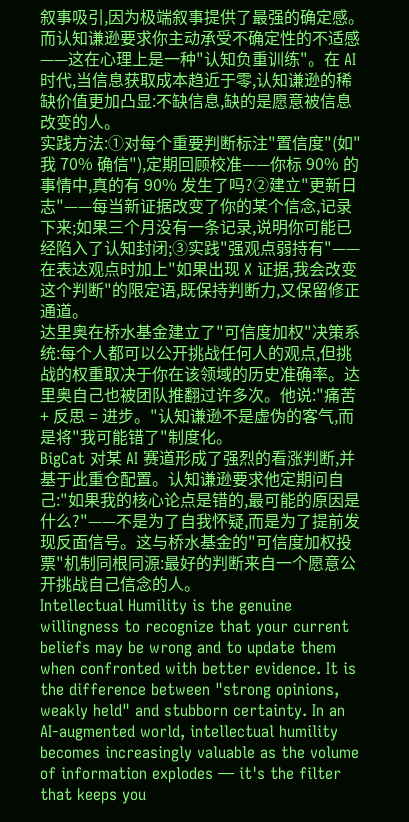叙事吸引,因为极端叙事提供了最强的确定感。而认知谦逊要求你主动承受不确定性的不适感——这在心理上是一种"认知负重训练"。在 AI 时代,当信息获取成本趋近于零,认知谦逊的稀缺价值更加凸显:不缺信息,缺的是愿意被信息改变的人。
实践方法:①对每个重要判断标注"置信度"(如"我 70% 确信"),定期回顾校准——你标 90% 的事情中,真的有 90% 发生了吗?②建立"更新日志"——每当新证据改变了你的某个信念,记录下来;如果三个月没有一条记录,说明你可能已经陷入了认知封闭;③实践"强观点弱持有"——在表达观点时加上"如果出现 X 证据,我会改变这个判断"的限定语,既保持判断力,又保留修正通道。
达里奥在桥水基金建立了"可信度加权"决策系统:每个人都可以公开挑战任何人的观点,但挑战的权重取决于你在该领域的历史准确率。达里奥自己也被团队推翻过许多次。他说:"痛苦 + 反思 = 进步。"认知谦逊不是虚伪的客气,而是将"我可能错了"制度化。
BigCat 对某 AI 赛道形成了强烈的看涨判断,并基于此重仓配置。认知谦逊要求他定期问自己:"如果我的核心论点是错的,最可能的原因是什么?"——不是为了自我怀疑,而是为了提前发现反面信号。这与桥水基金的"可信度加权投票"机制同根同源:最好的判断来自一个愿意公开挑战自己信念的人。
Intellectual Humility is the genuine willingness to recognize that your current beliefs may be wrong and to update them when confronted with better evidence. It is the difference between "strong opinions, weakly held" and stubborn certainty. In an AI-augmented world, intellectual humility becomes increasingly valuable as the volume of information explodes — it's the filter that keeps you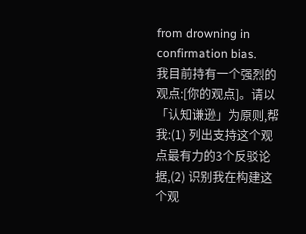from drowning in confirmation bias.
我目前持有一个强烈的观点:[你的观点]。请以「认知谦逊」为原则,帮我:(1) 列出支持这个观点最有力的3个反驳论据,(2) 识别我在构建这个观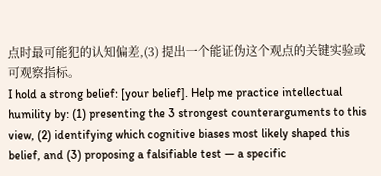点时最可能犯的认知偏差,(3) 提出一个能证伪这个观点的关键实验或可观察指标。
I hold a strong belief: [your belief]. Help me practice intellectual humility by: (1) presenting the 3 strongest counterarguments to this view, (2) identifying which cognitive biases most likely shaped this belief, and (3) proposing a falsifiable test — a specific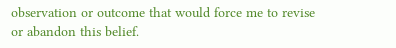observation or outcome that would force me to revise or abandon this belief.